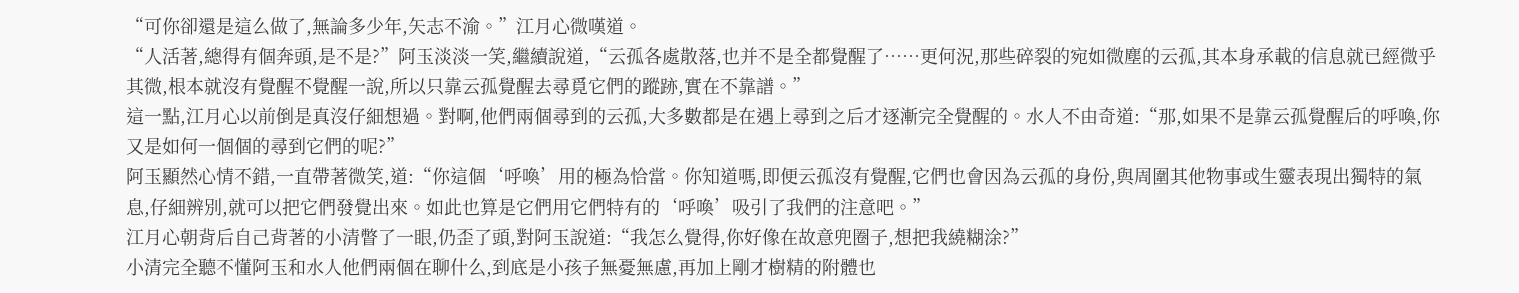“可你卻還是這么做了,無論多少年,矢志不渝。”江月心微嘆道。
“人活著,總得有個奔頭,是不是?”阿玉淡淡一笑,繼續說道,“云孤各處散落,也并不是全都覺醒了……更何況,那些碎裂的宛如微塵的云孤,其本身承載的信息就已經微乎其微,根本就沒有覺醒不覺醒一說,所以只靠云孤覺醒去尋覓它們的蹤跡,實在不靠譜。”
這一點,江月心以前倒是真沒仔細想過。對啊,他們兩個尋到的云孤,大多數都是在遇上尋到之后才逐漸完全覺醒的。水人不由奇道:“那,如果不是靠云孤覺醒后的呼喚,你又是如何一個個的尋到它們的呢?”
阿玉顯然心情不錯,一直帶著微笑,道:“你這個‘呼喚’用的極為恰當。你知道嗎,即便云孤沒有覺醒,它們也會因為云孤的身份,與周圍其他物事或生靈表現出獨特的氣息,仔細辨別,就可以把它們發覺出來。如此也算是它們用它們特有的‘呼喚’吸引了我們的注意吧。”
江月心朝背后自己背著的小清瞥了一眼,仍歪了頭,對阿玉說道:“我怎么覺得,你好像在故意兜圈子,想把我繞糊涂?”
小清完全聽不懂阿玉和水人他們兩個在聊什么,到底是小孩子無憂無慮,再加上剛才樹精的附體也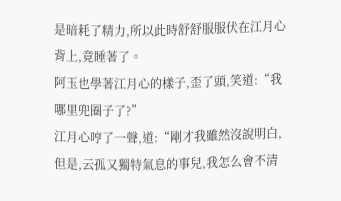是暗耗了精力,所以此時舒舒服服伏在江月心背上,竟睡著了。
阿玉也學著江月心的樣子,歪了頭,笑道:“我哪里兜圈子了?”
江月心哼了一聲,道:“剛才我雖然沒說明白,但是,云孤又獨特氣息的事兒,我怎么會不清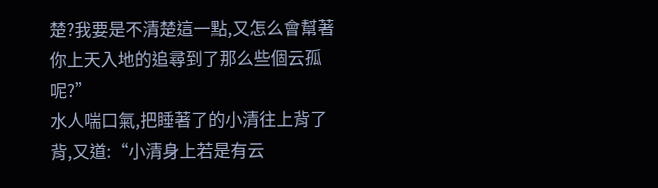楚?我要是不清楚這一點,又怎么會幫著你上天入地的追尋到了那么些個云孤呢?”
水人喘口氣,把睡著了的小清往上背了背,又道:“小清身上若是有云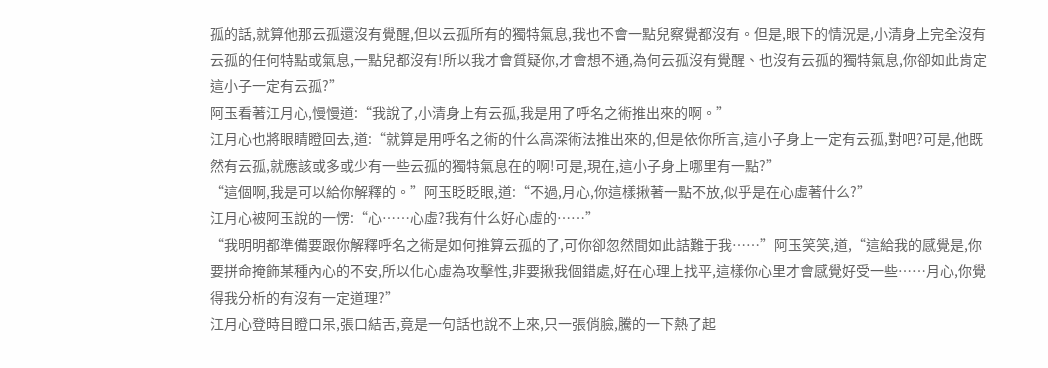孤的話,就算他那云孤還沒有覺醒,但以云孤所有的獨特氣息,我也不會一點兒察覺都沒有。但是,眼下的情況是,小清身上完全沒有云孤的任何特點或氣息,一點兒都沒有!所以我才會質疑你,才會想不通,為何云孤沒有覺醒、也沒有云孤的獨特氣息,你卻如此肯定這小子一定有云孤?”
阿玉看著江月心,慢慢道:“我說了,小清身上有云孤,我是用了呼名之術推出來的啊。”
江月心也將眼睛瞪回去,道:“就算是用呼名之術的什么高深術法推出來的,但是依你所言,這小子身上一定有云孤,對吧?可是,他既然有云孤,就應該或多或少有一些云孤的獨特氣息在的啊!可是,現在,這小子身上哪里有一點?”
“這個啊,我是可以給你解釋的。”阿玉眨眨眼,道:“不過,月心,你這樣揪著一點不放,似乎是在心虛著什么?”
江月心被阿玉說的一愣:“心……心虛?我有什么好心虛的……”
“我明明都準備要跟你解釋呼名之術是如何推算云孤的了,可你卻忽然間如此詰難于我……”阿玉笑笑,道,“這給我的感覺是,你要拼命掩飾某種內心的不安,所以化心虛為攻擊性,非要揪我個錯處,好在心理上找平,這樣你心里才會感覺好受一些……月心,你覺得我分析的有沒有一定道理?”
江月心登時目瞪口呆,張口結舌,竟是一句話也說不上來,只一張俏臉,騰的一下熱了起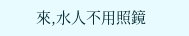來,水人不用照鏡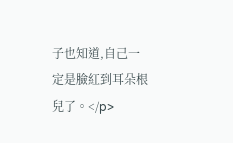子也知道,自己一定是臉紅到耳朵根兒了。</p>